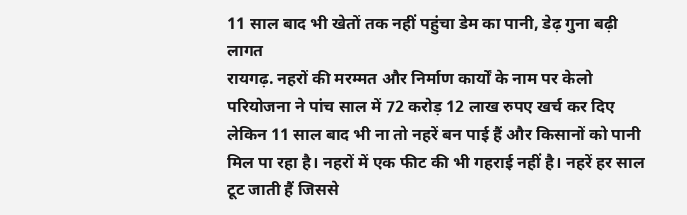11 साल बाद भी खेतों तक नहीं पहुंचा डेम का पानी, डेढ़ गुना बढ़ी लागत
रायगढ़. नहरों की मरम्मत और निर्माण कार्यों के नाम पर केलो परियोजना ने पांच साल में 72 करोड़ 12 लाख रुपए खर्च कर दिए लेकिन 11 साल बाद भी ना तो नहरें बन पाई हैं और किसानों को पानी मिल पा रहा है। नहरों में एक फीट की भी गहराई नहीं है। नहरें हर साल टूट जाती हैं जिससे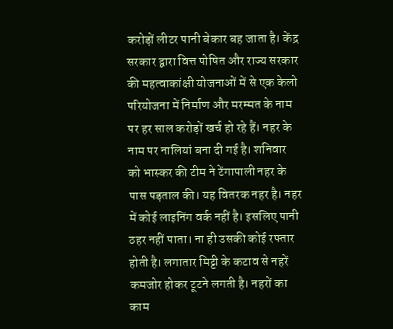करोड़ों लीटर पानी बेकार बह जाता है। केंद्र सरकार द्वारा वित्त पोषित और राज्य सरकार की महत्वाकांक्षी योजनाओं में से एक केलो परियोजना में निर्माण और मरम्मत के नाम पर हर साल करोड़ों खर्च हो रहे हैं। नहर के नाम पर नालियां बना दी गई है। शनिवार को भास्कर की टीम ने टेंगापाली नहर के पास पड़ताल की। यह वितरक नहर है। नहर में कोई लाइनिंग वर्क नहीं है। इसलिए पानी ठहर नहीं पाता। ना ही उसकी कोई रफ्तार होती है। लगातार मिट्टी के कटाव से नहरें कमजोर होकर टूटने लगती है। नहरों का काम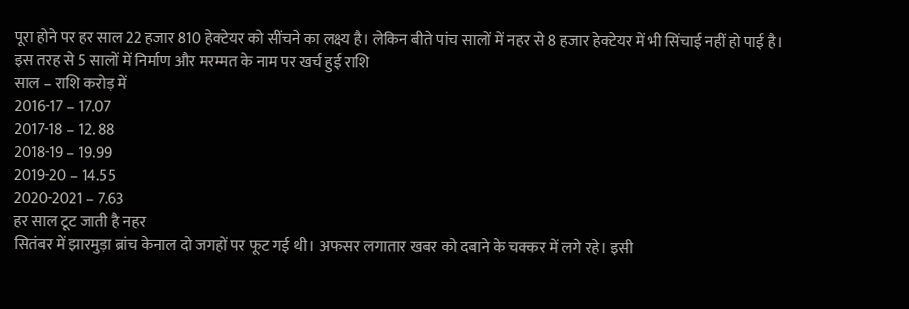पूरा होने पर हर साल 22 हजार 810 हेक्टेयर को सींचने का लक्ष्य है। लेकिन बीते पांच सालों में नहर से 8 हजार हेक्टेयर में भी सिंचाई नहीं हो पाई है।
इस तरह से 5 सालों में निर्माण और मरम्मत के नाम पर खर्च हुई राशि
साल – राशि करोड़ में
2016-17 – 17.07
2017-18 – 12. 88
2018-19 – 19.99
2019-20 – 14.55
2020-2021 – 7.63
हर साल टूट जाती है नहर
सितंबर में झारमुड़ा ब्रांच केनाल दो जगहों पर फूट गई थी। अफसर लगातार खबर को दबाने के चक्कर में लगे रहे। इसी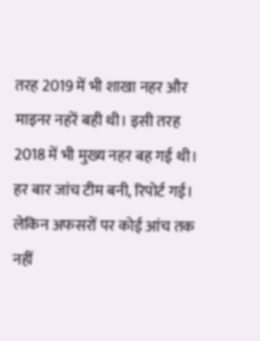तरह 2019 में भी शाखा नहर और माइनर नहरें बही थी। इसी तरह 2018 में भी मुख्य नहर बह गई थी। हर बार जांच टीम बनी, रिपोर्ट गई। लेकिन अफसरों पर कोई आंच तक नहीं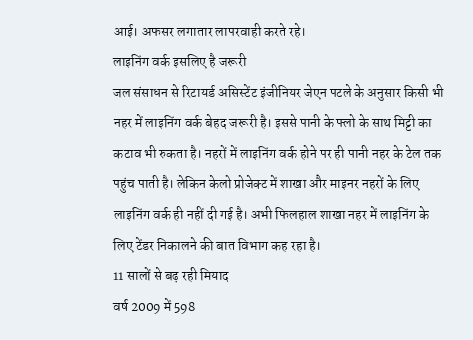आई। अफसर लगातार लापरवाही करते रहे।
लाइनिंग वर्क इसलिए है जरूरी
जल संसाधन से रिटायर्ड असिस्टेंट इंजीनियर जेएन पटले के अनुसार किसी भी नहर में लाइनिंग वर्क बेहद जरूरी है। इससे पानी के फ्लो के साथ मिट्टी का कटाव भी रुकता है। नहरों में लाइनिंग वर्क होने पर ही पानी नहर के टेल तक पहुंच पाती है। लेकिन केलो प्रोजेक्ट में शाखा और माइनर नहरों के लिए लाइनिंग वर्क ही नहीं दी गई है। अभी फिलहाल शाखा नहर में लाइनिंग के लिए टेंडर निकालने की बात विभाग कह रहा है।
11 सालों से बढ़ रही मियाद
वर्ष 2009 में 598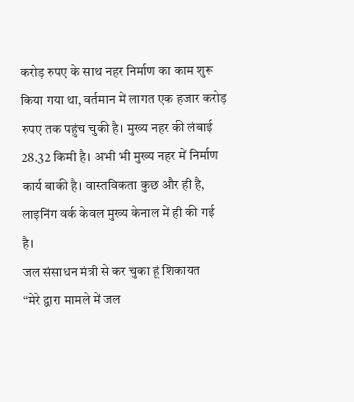करोड़ रुपए के साथ नहर निर्माण का काम शुरू किया गया था, वर्तमान में लागत एक हजार करोड़ रुपए तक पहुंच चुकी है। मुख्य नहर की लंबाई 28.32 किमी है। अभी भी मुख्य नहर में निर्माण कार्य बाकी है। वास्तविकता कुछ और ही है, लाइनिंग वर्क केवल मुख्य केनाल में ही की गई है।
जल संसाधन मंत्री से कर चुका हूं शिकायत
“मेरे द्वारा मामले में जल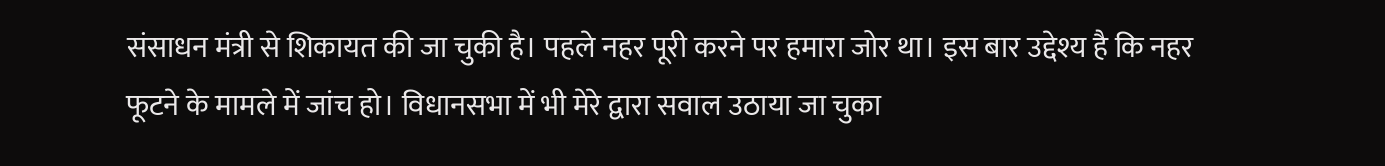संसाधन मंत्री से शिकायत की जा चुकी है। पहले नहर पूरी करने पर हमारा जोर था। इस बार उद्देश्य है कि नहर फूटने के मामले में जांच हो। विधानसभा में भी मेरे द्वारा सवाल उठाया जा चुका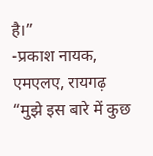है।”
-प्रकाश नायक, एमएलए, रायगढ़
“मुझे इस बारे में कुछ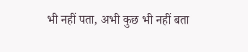भी नहीं पता, अभी कुछ भी नहीं बता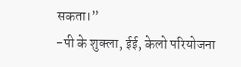सकता।”
-पी के शुक्ला, ईई, केलो परियोजना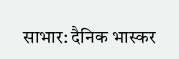साभार: दैनिक भास्कर